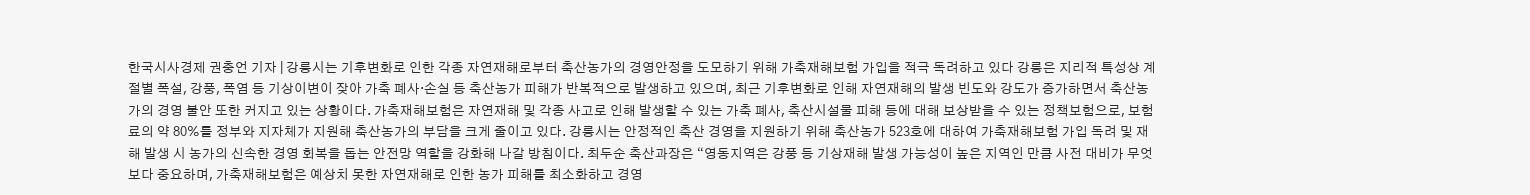한국시사경제 권충언 기자 | 강릉시는 기후변화로 인한 각종 자연재해로부터 축산농가의 경영안정을 도모하기 위해 가축재해보험 가입을 적극 독려하고 있다 강릉은 지리적 특성상 계절별 폭설, 강풍, 폭염 등 기상이변이 잦아 가축 폐사‧손실 등 축산농가 피해가 반복적으로 발생하고 있으며, 최근 기후변화로 인해 자연재해의 발생 빈도와 강도가 증가하면서 축산농가의 경영 불안 또한 커지고 있는 상황이다. 가축재해보험은 자연재해 및 각종 사고로 인해 발생할 수 있는 가축 폐사, 축산시설물 피해 등에 대해 보상받을 수 있는 정책보험으로, 보험료의 약 80%를 정부와 지자체가 지원해 축산농가의 부담을 크게 줄이고 있다. 강릉시는 안정적인 축산 경영을 지원하기 위해 축산농가 523호에 대하여 가축재해보험 가입 독려 및 재해 발생 시 농가의 신속한 경영 회복을 돕는 안전망 역할을 강화해 나갈 방침이다. 최두순 축산과장은 “영동지역은 강풍 등 기상재해 발생 가능성이 높은 지역인 만큼 사전 대비가 무엇보다 중요하며, 가축재해보험은 예상치 못한 자연재해로 인한 농가 피해를 최소화하고 경영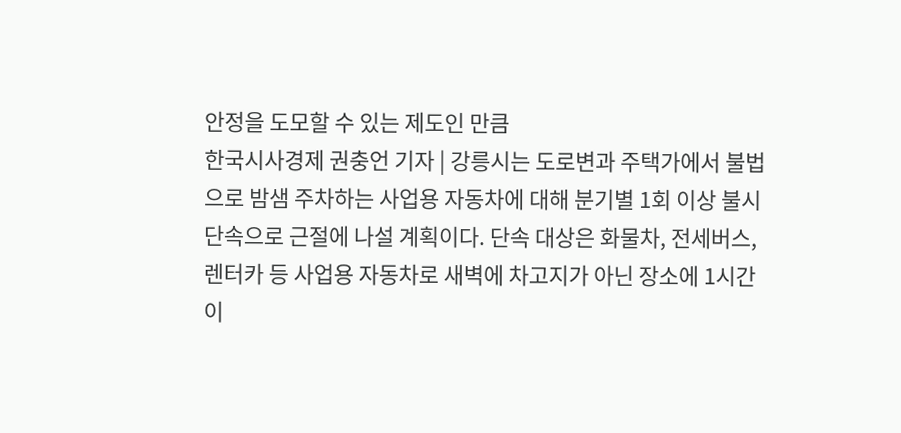안정을 도모할 수 있는 제도인 만큼
한국시사경제 권충언 기자 | 강릉시는 도로변과 주택가에서 불법으로 밤샘 주차하는 사업용 자동차에 대해 분기별 1회 이상 불시 단속으로 근절에 나설 계획이다. 단속 대상은 화물차, 전세버스, 렌터카 등 사업용 자동차로 새벽에 차고지가 아닌 장소에 1시간 이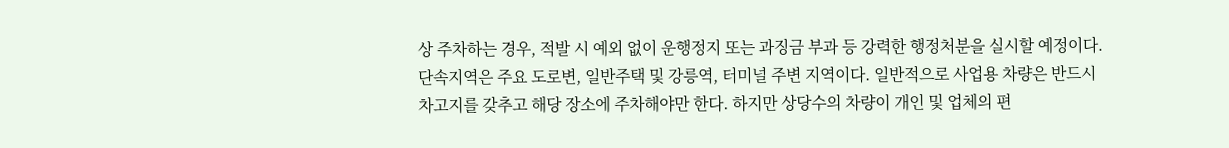상 주차하는 경우, 적발 시 예외 없이 운행정지 또는 과징금 부과 등 강력한 행정처분을 실시할 예정이다. 단속지역은 주요 도로변, 일반주택 및 강릉역, 터미널 주변 지역이다. 일반적으로 사업용 차량은 반드시 차고지를 갖추고 해당 장소에 주차해야만 한다. 하지만 상당수의 차량이 개인 및 업체의 편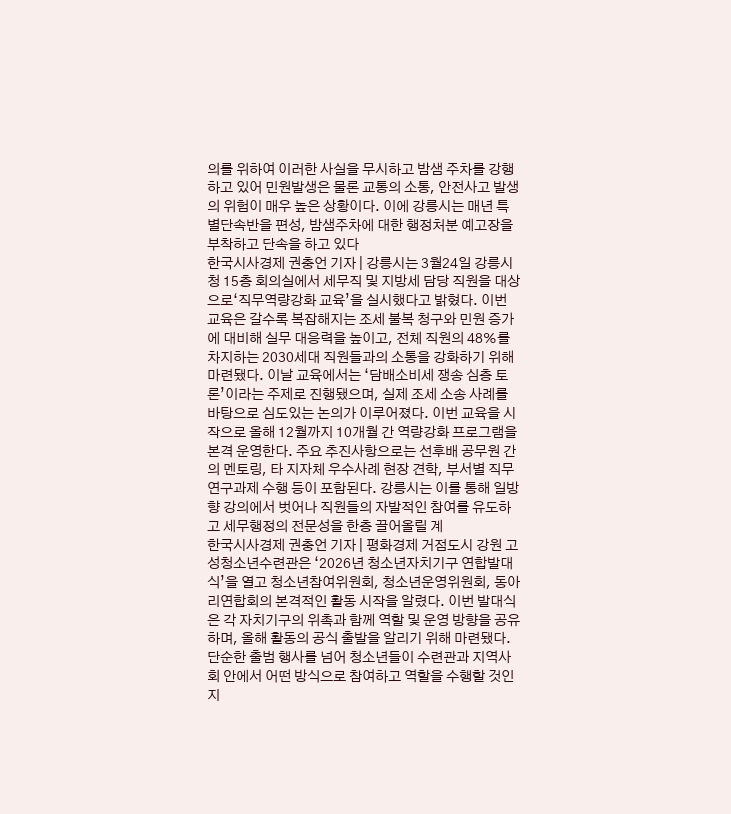의를 위하여 이러한 사실을 무시하고 밤샘 주차를 강행하고 있어 민원발생은 물론 교통의 소통, 안전사고 발생의 위험이 매우 높은 상황이다. 이에 강릉시는 매년 특별단속반을 편성, 밤샘주차에 대한 행정처분 예고장을 부착하고 단속을 하고 있다
한국시사경제 권충언 기자 | 강릉시는 3월24일 강릉시청 15층 회의실에서 세무직 및 지방세 담당 직원을 대상으로‘직무역량강화 교육’을 실시했다고 밝혔다. 이번 교육은 갈수록 복잡해지는 조세 불복 청구와 민원 증가에 대비해 실무 대응력을 높이고, 전체 직원의 48%를 차지하는 2030세대 직원들과의 소통을 강화하기 위해 마련됐다. 이날 교육에서는 ‘담배소비세 쟁송 심층 토론’이라는 주제로 진행됐으며, 실제 조세 소송 사례를 바탕으로 심도있는 논의가 이루어졌다. 이번 교육을 시작으로 올해 12월까지 10개월 간 역량강화 프로그램을 본격 운영한다. 주요 추진사항으로는 선후배 공무원 간의 멘토링, 타 지자체 우수사례 현장 견학, 부서별 직무 연구과제 수행 등이 포함된다. 강릉시는 이를 통해 일방향 강의에서 벗어나 직원들의 자발적인 참여를 유도하고 세무행정의 전문성을 한층 끌어올릴 계
한국시사경제 권충언 기자 | 평화경제 거점도시 강원 고성청소년수련관은 ‘2026년 청소년자치기구 연합발대식’을 열고 청소년참여위원회, 청소년운영위원회, 동아리연합회의 본격적인 활동 시작을 알렸다. 이번 발대식은 각 자치기구의 위촉과 함께 역할 및 운영 방향을 공유하며, 올해 활동의 공식 출발을 알리기 위해 마련됐다. 단순한 출범 행사를 넘어 청소년들이 수련관과 지역사회 안에서 어떤 방식으로 참여하고 역할을 수행할 것인지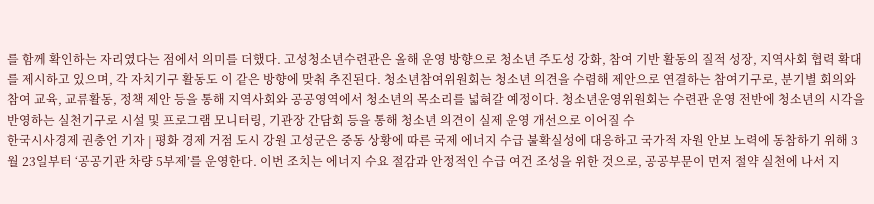를 함께 확인하는 자리였다는 점에서 의미를 더했다. 고성청소년수련관은 올해 운영 방향으로 청소년 주도성 강화, 참여 기반 활동의 질적 성장, 지역사회 협력 확대를 제시하고 있으며, 각 자치기구 활동도 이 같은 방향에 맞춰 추진된다. 청소년참여위원회는 청소년 의견을 수렴해 제안으로 연결하는 참여기구로, 분기별 회의와 참여 교육, 교류활동, 정책 제안 등을 통해 지역사회와 공공영역에서 청소년의 목소리를 넓혀갈 예정이다. 청소년운영위원회는 수련관 운영 전반에 청소년의 시각을 반영하는 실천기구로 시설 및 프로그램 모니터링, 기관장 간담회 등을 통해 청소년 의견이 실제 운영 개선으로 이어질 수
한국시사경제 권충언 기자 | 평화 경제 거점 도시 강원 고성군은 중동 상황에 따른 국제 에너지 수급 불확실성에 대응하고 국가적 자원 안보 노력에 동참하기 위해 3월 23일부터 ‘공공기관 차량 5부제’를 운영한다. 이번 조치는 에너지 수요 절감과 안정적인 수급 여건 조성을 위한 것으로, 공공부문이 먼저 절약 실천에 나서 지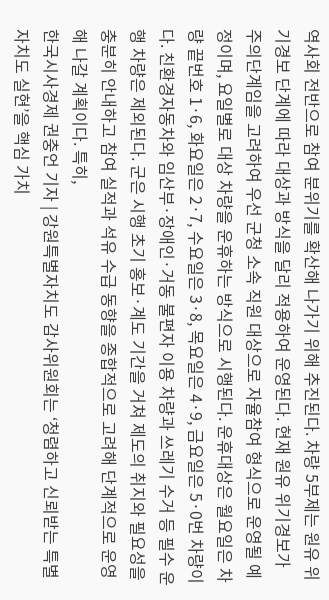역사회 전반으로 참여 분위기를 확산해 나가기 위해 추진된다. 차량 5부제는 원유 위기경보 단계에 따라 대상과 방식을 달리 적용하여 운영된다. 현재 원유 위기경보가 주의단계임을 고려하여 우선 군청 소속 직원 대상으로 자율참여 형식으로 운영될 예정이며, 요일별로 대상 차량을 운휴하는 방식으로 시행된다. 운휴대상은 월요일은 차량 끝번호 1·6, 화요일은 2·7, 수요일은 3·8, 목요일은 4·9, 금요일은 5·0번 차량이다. 친환경자동차와 임산부·장애인·거동 불편자 이용 차량과 쓰레기 수거 등 필수 운행 차량은 제외된다. 군은 시행 초기 홍보·계도 기간을 거쳐 제도의 취지와 필요성을 충분히 안내하고 참여 실적과 석유 수급 동향을 종합적으로 고려해 단계적으로 운영해 나갈 계획이다. 특히,
한국시사경제 권충언 기자 | 강원특별자치도 감사위원회는 ‘청렴하고 신뢰받는 특별자치도 실현’을 핵심 가치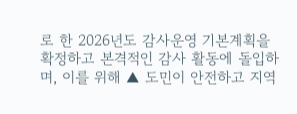로 한 2026년도 감사운영 기본계획을 확정하고 본격적인 감사 활동에 돌입하며, 이를 위해 ▲ 도민이 안전하고 지역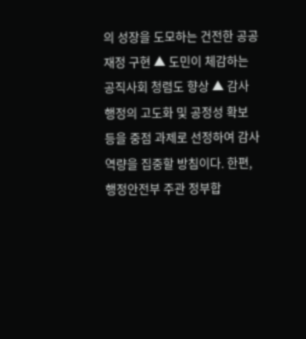의 성장을 도모하는 건전한 공공재정 구현 ▲ 도민이 체감하는 공직사회 청렴도 향상 ▲ 감사 행정의 고도화 및 공정성 확보 등을 중점 과제로 선정하여 감사역량을 집중할 방침이다. 한편, 행정안전부 주관 정부합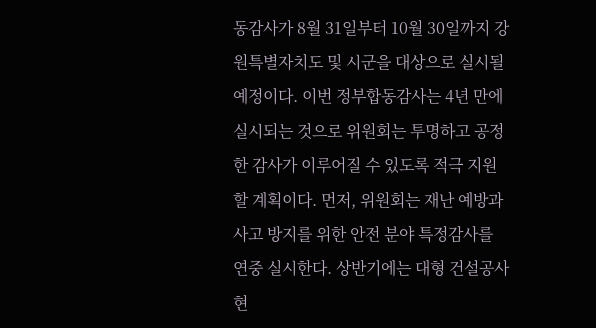동감사가 8월 31일부터 10월 30일까지 강원특별자치도 및 시군을 대상으로 실시될 예정이다. 이번 정부합동감사는 4년 만에 실시되는 것으로 위원회는 투명하고 공정한 감사가 이루어질 수 있도록 적극 지원할 계획이다. 먼저, 위원회는 재난 예방과 사고 방지를 위한 안전 분야 특정감사를 연중 실시한다. 상반기에는 대형 건설공사 현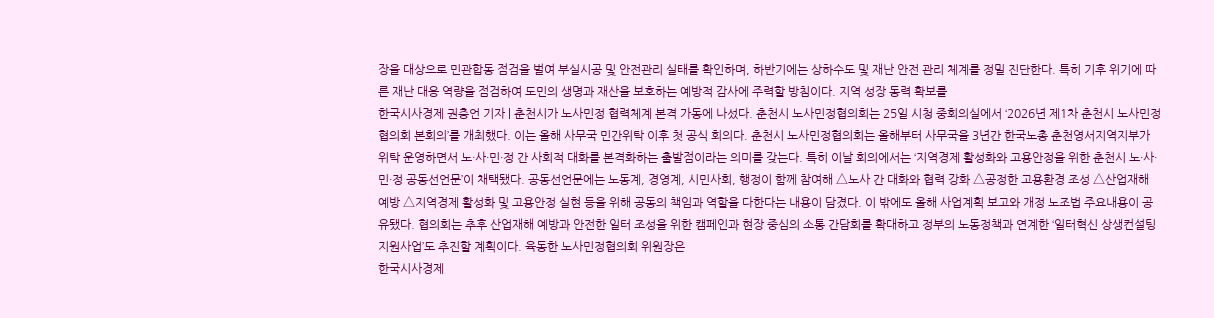장을 대상으로 민관합동 점검을 벌여 부실시공 및 안전관리 실태를 확인하며, 하반기에는 상하수도 및 재난 안전 관리 체계를 정밀 진단한다. 특히 기후 위기에 따른 재난 대응 역량을 점검하여 도민의 생명과 재산을 보호하는 예방적 감사에 주력할 방침이다. 지역 성장 동력 확보를
한국시사경제 권충언 기자 | 춘천시가 노사민정 협력체계 본격 가동에 나섰다. 춘천시 노사민정협의회는 25일 시청 중회의실에서 ‘2026년 제1차 춘천시 노사민정협의회 본회의’를 개최했다. 이는 올해 사무국 민간위탁 이후 첫 공식 회의다. 춘천시 노사민정협의회는 올해부터 사무국을 3년간 한국노총 춘천영서지역지부가 위탁 운영하면서 노·사·민·정 간 사회적 대화를 본격화하는 출발점이라는 의미를 갖는다. 특히 이날 회의에서는 ‘지역경제 활성화와 고용안정을 위한 춘천시 노·사·민·정 공동선언문’이 채택됐다. 공동선언문에는 노동계, 경영계, 시민사회, 행정이 함께 참여해 △노사 간 대화와 협력 강화 △공정한 고용환경 조성 △산업재해 예방 △지역경제 활성화 및 고용안정 실현 등을 위해 공동의 책임과 역할을 다한다는 내용이 담겼다. 이 밖에도 올해 사업계획 보고와 개정 노조법 주요내용이 공유됐다. 협의회는 추후 산업재해 예방과 안전한 일터 조성을 위한 캠페인과 현장 중심의 소통 간담회를 확대하고 정부의 노동정책과 연계한 ‘일터혁신 상생컨설팅 지원사업’도 추진할 계획이다. 육동한 노사민정협의회 위원장은
한국시사경제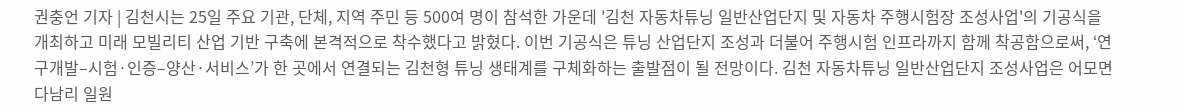권충언 기자 | 김천시는 25일 주요 기관, 단체, 지역 주민 등 500여 명이 참석한 가운데 '김천 자동차튜닝 일반산업단지 및 자동차 주행시험장 조성사업'의 기공식을 개최하고 미래 모빌리티 산업 기반 구축에 본격적으로 착수했다고 밝혔다. 이번 기공식은 튜닝 산업단지 조성과 더불어 주행시험 인프라까지 함께 착공함으로써, ‘연구개발–시험·인증–양산·서비스’가 한 곳에서 연결되는 김천형 튜닝 생태계를 구체화하는 출발점이 될 전망이다. 김천 자동차튜닝 일반산업단지 조성사업은 어모면 다남리 일원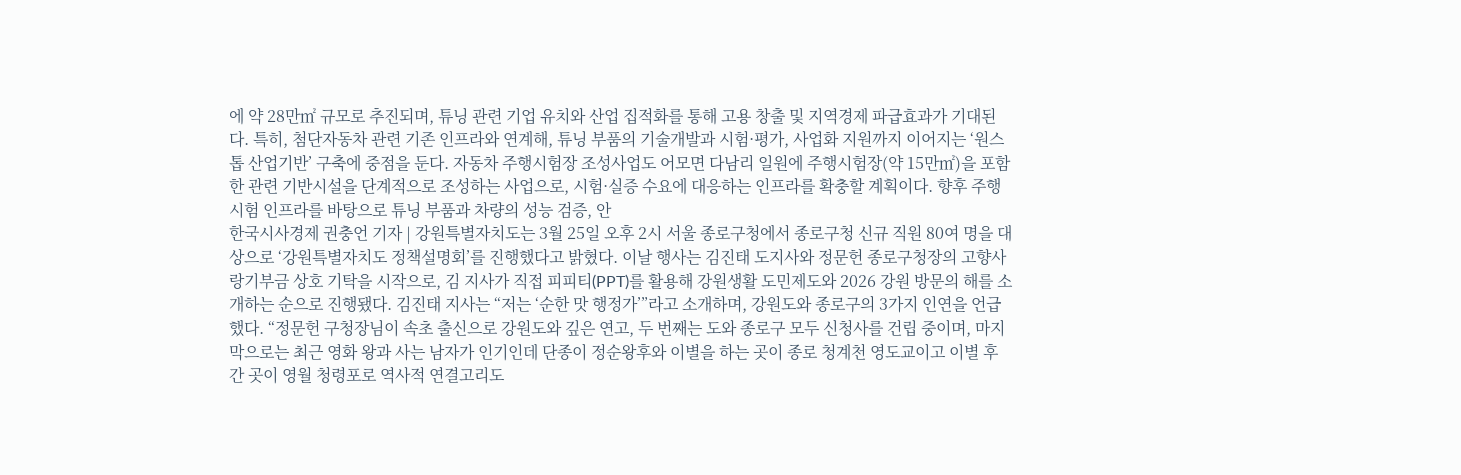에 약 28만㎡ 규모로 추진되며, 튜닝 관련 기업 유치와 산업 집적화를 통해 고용 창출 및 지역경제 파급효과가 기대된다. 특히, 첨단자동차 관련 기존 인프라와 연계해, 튜닝 부품의 기술개발과 시험·평가, 사업화 지원까지 이어지는 ‘원스톱 산업기반’ 구축에 중점을 둔다. 자동차 주행시험장 조성사업도 어모면 다남리 일원에 주행시험장(약 15만㎡)을 포함한 관련 기반시설을 단계적으로 조성하는 사업으로, 시험·실증 수요에 대응하는 인프라를 확충할 계획이다. 향후 주행시험 인프라를 바탕으로 튜닝 부품과 차량의 성능 검증, 안
한국시사경제 권충언 기자 | 강원특별자치도는 3월 25일 오후 2시 서울 종로구청에서 종로구청 신규 직원 80여 명을 대상으로 ‘강원특별자치도 정책설명회’를 진행했다고 밝혔다. 이날 행사는 김진태 도지사와 정문헌 종로구청장의 고향사랑기부금 상호 기탁을 시작으로, 김 지사가 직접 피피티(PPT)를 활용해 강원생활 도민제도와 2026 강원 방문의 해를 소개하는 순으로 진행됐다. 김진태 지사는 “저는 ‘순한 맛 행정가’”라고 소개하며, 강원도와 종로구의 3가지 인연을 언급했다. “정문헌 구청장님이 속초 출신으로 강원도와 깊은 연고, 두 번째는 도와 종로구 모두 신청사를 건립 중이며, 마지막으로는 최근 영화 왕과 사는 남자가 인기인데 단종이 정순왕후와 이별을 하는 곳이 종로 청계천 영도교이고 이별 후 간 곳이 영월 청령포로 역사적 연결고리도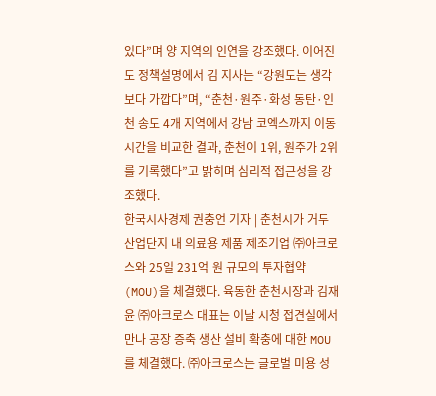있다”며 양 지역의 인연을 강조했다. 이어진 도 정책설명에서 김 지사는 “강원도는 생각보다 가깝다”며, “춘천·원주·화성 동탄·인천 송도 4개 지역에서 강남 코엑스까지 이동 시간을 비교한 결과, 춘천이 1위, 원주가 2위를 기록했다”고 밝히며 심리적 접근성을 강조했다.
한국시사경제 권충언 기자 | 춘천시가 거두산업단지 내 의료용 제품 제조기업 ㈜아크로스와 25일 231억 원 규모의 투자협약(MOU)을 체결했다. 육동한 춘천시장과 김재윤 ㈜아크로스 대표는 이날 시청 접견실에서 만나 공장 증축 생산 설비 확충에 대한 MOU를 체결했다. ㈜아크로스는 글로벌 미용 성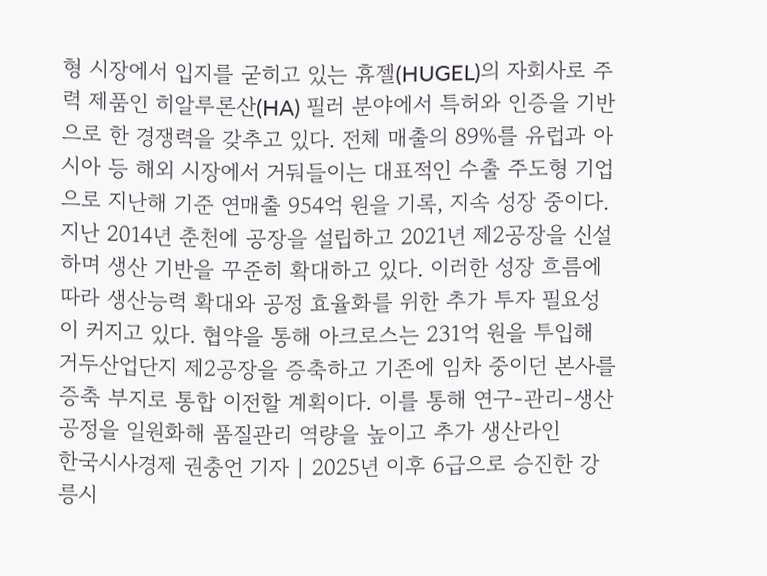형 시장에서 입지를 굳히고 있는 휴젤(HUGEL)의 자회사로 주력 제품인 히알루론산(HA) 필러 분야에서 특허와 인증을 기반으로 한 경쟁력을 갖추고 있다. 전체 매출의 89%를 유럽과 아시아 등 해외 시장에서 거둬들이는 대표적인 수출 주도형 기업으로 지난해 기준 연매출 954억 원을 기록, 지속 성장 중이다. 지난 2014년 춘천에 공장을 설립하고 2021년 제2공장을 신설하며 생산 기반을 꾸준히 확대하고 있다. 이러한 성장 흐름에 따라 생산능력 확대와 공정 효율화를 위한 추가 투자 필요성이 커지고 있다. 협약을 통해 아크로스는 231억 원을 투입해 거두산업단지 제2공장을 증축하고 기존에 임차 중이던 본사를 증축 부지로 통합 이전할 계획이다. 이를 통해 연구-관리-생산 공정을 일원화해 품질관리 역량을 높이고 추가 생산라인
한국시사경제 권충언 기자 | 2025년 이후 6급으로 승진한 강릉시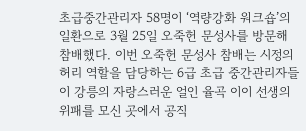초급중간관리자 58명이 ‘역량강화 워크숍’의 일환으로 3월 25일 오죽헌 문성사를 방문해 참배했다. 이번 오죽헌 문성사 참배는 시정의 허리 역할을 담당하는 6급 초급 중간관리자들이 강릉의 자랑스러운 얼인 율곡 이이 선생의 위패를 모신 곳에서 공직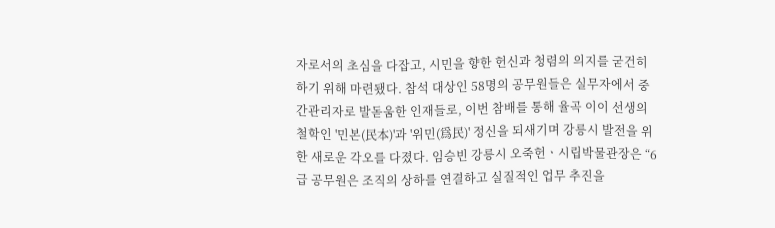자로서의 초심을 다잡고, 시민을 향한 헌신과 청렴의 의지를 굳건히 하기 위해 마련됐다. 참석 대상인 58명의 공무원들은 실무자에서 중간관리자로 발돋움한 인재들로, 이번 참배를 통해 율곡 이이 선생의 철학인 '민본(民本)'과 '위민(爲民)' 정신을 되새기며 강릉시 발전을 위한 새로운 각오를 다졌다. 임승빈 강릉시 오죽헌ㆍ시립박물관장은 “6급 공무원은 조직의 상하를 연결하고 실질적인 업무 추진을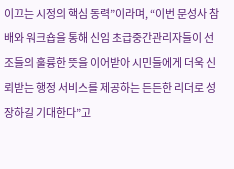이끄는 시정의 핵심 동력”이라며, “이번 문성사 참배와 워크숍을 통해 신임 초급중간관리자들이 선조들의 훌륭한 뜻을 이어받아 시민들에게 더욱 신뢰받는 행정 서비스를 제공하는 든든한 리더로 성장하길 기대한다”고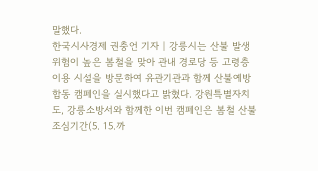말했다.
한국시사경제 권충언 기자 | 강릉시는 산불 발생 위험이 높은 봄철을 맞아 관내 경로당 등 고령층 이용 시설을 방문하여 유관기관과 함께 산불예방 합동 캠페인을 실시했다고 밝혔다. 강원특별자치도, 강릉소방서와 함께한 이번 캠페인은 봄철 산불조심기간(5. 15.까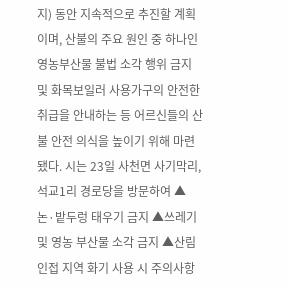지) 동안 지속적으로 추진할 계획이며, 산불의 주요 원인 중 하나인 영농부산물 불법 소각 행위 금지 및 화목보일러 사용가구의 안전한 취급을 안내하는 등 어르신들의 산불 안전 의식을 높이기 위해 마련됐다. 시는 23일 사천면 사기막리, 석교1리 경로당을 방문하여 ▲논·밭두렁 태우기 금지 ▲쓰레기 및 영농 부산물 소각 금지 ▲산림 인접 지역 화기 사용 시 주의사항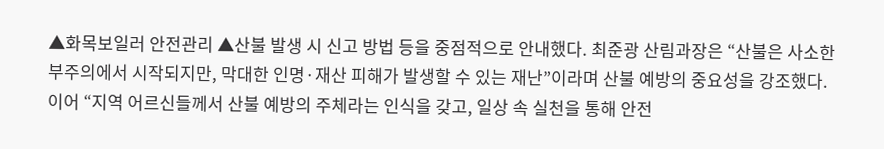▲화목보일러 안전관리 ▲산불 발생 시 신고 방법 등을 중점적으로 안내했다. 최준광 산림과장은 “산불은 사소한 부주의에서 시작되지만, 막대한 인명·재산 피해가 발생할 수 있는 재난”이라며 산불 예방의 중요성을 강조했다. 이어 “지역 어르신들께서 산불 예방의 주체라는 인식을 갖고, 일상 속 실천을 통해 안전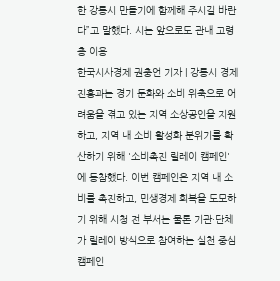한 강릉시 만들기에 함께해 주시길 바란다”고 말했다. 시는 앞으로도 관내 고령층 이용
한국시사경제 권충언 기자 | 강릉시 경제진흥과는 경기 둔화와 소비 위축으로 어려움을 겪고 있는 지역 소상공인을 지원하고, 지역 내 소비 활성화 분위기를 확산하기 위해 '소비촉진 릴레이 캠페인'에 동참했다. 이번 캠페인은 지역 내 소비를 촉진하고, 민생경제 회복을 도모하기 위해 시청 전 부서는 물론 기관·단체가 릴레이 방식으로 참여하는 실천 중심 캠페인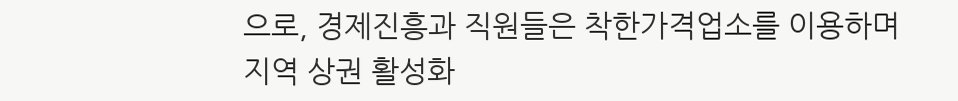으로, 경제진흥과 직원들은 착한가격업소를 이용하며 지역 상권 활성화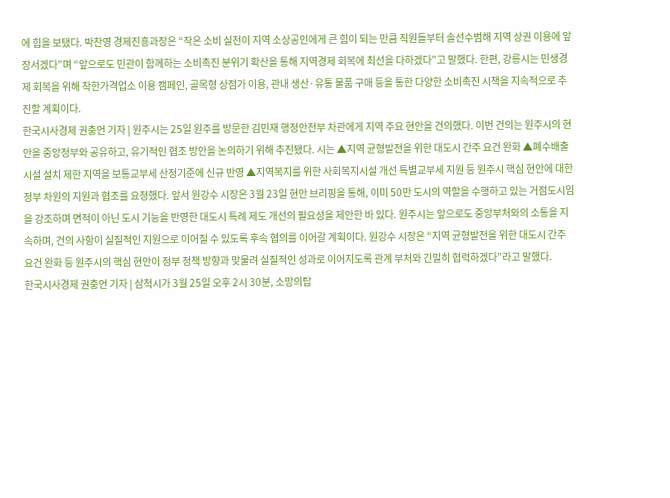에 힘을 보탰다. 박찬영 경제진흥과장은 “작은 소비 실천이 지역 소상공인에게 큰 힘이 되는 만큼 직원들부터 솔선수범해 지역 상권 이용에 앞장서겠다”며 “앞으로도 민관이 함께하는 소비촉진 분위기 확산을 통해 지역경제 회복에 최선을 다하겠다”고 말했다. 한편, 강릉시는 민생경제 회복을 위해 착한가격업소 이용 캠페인, 골목형 상점가 이용, 관내 생산·유통 물품 구매 등을 통한 다양한 소비촉진 시책을 지속적으로 추진할 계획이다.
한국시사경제 권충언 기자 | 원주시는 25일 원주를 방문한 김민재 행정안전부 차관에게 지역 주요 현안을 건의했다. 이번 건의는 원주시의 현안을 중앙정부와 공유하고, 유기적인 협조 방안을 논의하기 위해 추진됐다. 시는 ▲지역 균형발전을 위한 대도시 간주 요건 완화 ▲폐수배출시설 설치 제한 지역을 보통교부세 산정기준에 신규 반영 ▲지역복지를 위한 사회복지시설 개선 특별교부세 지원 등 원주시 핵심 현안에 대한 정부 차원의 지원과 협조를 요청했다. 앞서 원강수 시장은 3월 23일 현안 브리핑을 통해, 이미 50만 도시의 역할을 수행하고 있는 거점도시임을 강조하며 면적이 아닌 도시 기능을 반영한 대도시 특례 제도 개선의 필요성을 제안한 바 있다. 원주시는 앞으로도 중앙부처와의 소통을 지속하며, 건의 사항이 실질적인 지원으로 이어질 수 있도록 후속 협의를 이어갈 계획이다. 원강수 시장은 “지역 균형발전을 위한 대도시 간주 요건 완화 등 원주시의 핵심 현안이 정부 정책 방향과 맞물려 실질적인 성과로 이어지도록 관계 부처와 긴밀히 협력하겠다”라고 말했다.
한국시사경제 권충언 기자 | 삼척시가 3월 25일 오후 2시 30분, 소망의탑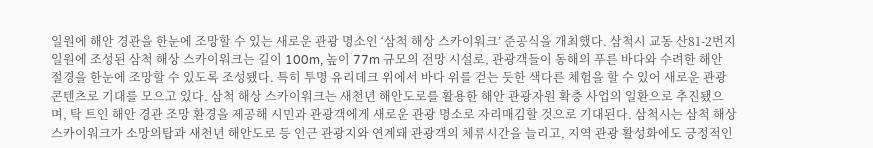일원에 해안 경관을 한눈에 조망할 수 있는 새로운 관광 명소인 ‘삼척 해상 스카이워크’ 준공식을 개최했다. 삼척시 교동 산81-2번지 일원에 조성된 삼척 해상 스카이워크는 길이 100m, 높이 77m 규모의 전망 시설로, 관광객들이 동해의 푸른 바다와 수려한 해안 절경을 한눈에 조망할 수 있도록 조성됐다. 특히 투명 유리데크 위에서 바다 위를 걷는 듯한 색다른 체험을 할 수 있어 새로운 관광 콘텐츠로 기대를 모으고 있다. 삼척 해상 스카이워크는 새천년 해안도로를 활용한 해안 관광자원 확충 사업의 일환으로 추진됐으며, 탁 트인 해안 경관 조망 환경을 제공해 시민과 관광객에게 새로운 관광 명소로 자리매김할 것으로 기대된다. 삼척시는 삼척 해상 스카이워크가 소망의탑과 새천년 해안도로 등 인근 관광지와 연계돼 관광객의 체류시간을 늘리고, 지역 관광 활성화에도 긍정적인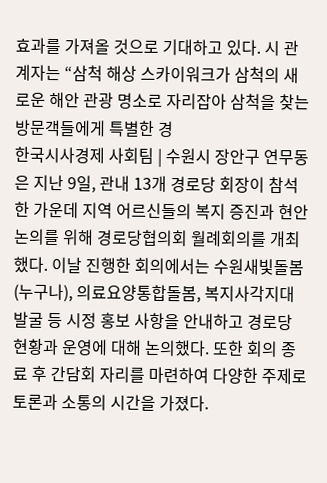효과를 가져올 것으로 기대하고 있다. 시 관계자는 “삼척 해상 스카이워크가 삼척의 새로운 해안 관광 명소로 자리잡아 삼척을 찾는 방문객들에게 특별한 경
한국시사경제 사회팀 | 수원시 장안구 연무동은 지난 9일, 관내 13개 경로당 회장이 참석한 가운데 지역 어르신들의 복지 증진과 현안 논의를 위해 경로당협의회 월례회의를 개최했다. 이날 진행한 회의에서는 수원새빛돌봄(누구나), 의료요양통합돌봄, 복지사각지대 발굴 등 시정 홍보 사항을 안내하고 경로당 현황과 운영에 대해 논의했다. 또한 회의 종료 후 간담회 자리를 마련하여 다양한 주제로 토론과 소통의 시간을 가졌다.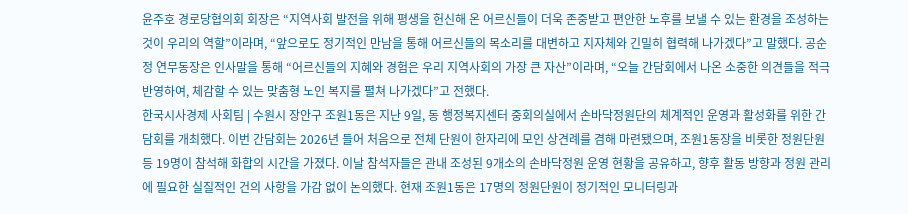윤주호 경로당협의회 회장은 “지역사회 발전을 위해 평생을 헌신해 온 어르신들이 더욱 존중받고 편안한 노후를 보낼 수 있는 환경을 조성하는 것이 우리의 역할”이라며, “앞으로도 정기적인 만남을 통해 어르신들의 목소리를 대변하고 지자체와 긴밀히 협력해 나가겠다”고 말했다. 공순정 연무동장은 인사말을 통해 “어르신들의 지혜와 경험은 우리 지역사회의 가장 큰 자산”이라며, “오늘 간담회에서 나온 소중한 의견들을 적극 반영하여, 체감할 수 있는 맞춤형 노인 복지를 펼쳐 나가겠다”고 전했다.
한국시사경제 사회팀 | 수원시 장안구 조원1동은 지난 9일, 동 행정복지센터 중회의실에서 손바닥정원단의 체계적인 운영과 활성화를 위한 간담회를 개최했다. 이번 간담회는 2026년 들어 처음으로 전체 단원이 한자리에 모인 상견례를 겸해 마련됐으며, 조원1동장을 비롯한 정원단원 등 19명이 참석해 화합의 시간을 가졌다. 이날 참석자들은 관내 조성된 9개소의 손바닥정원 운영 현황을 공유하고, 향후 활동 방향과 정원 관리에 필요한 실질적인 건의 사항을 가감 없이 논의했다. 현재 조원1동은 17명의 정원단원이 정기적인 모니터링과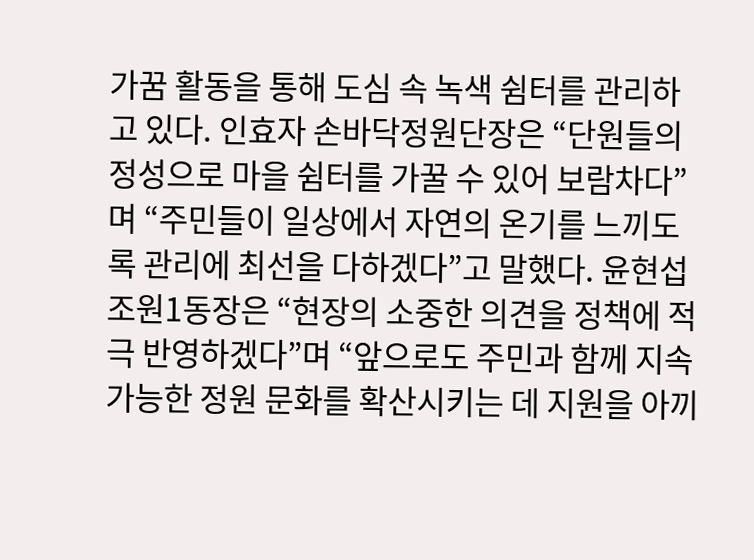가꿈 활동을 통해 도심 속 녹색 쉼터를 관리하고 있다. 인효자 손바닥정원단장은 “단원들의 정성으로 마을 쉼터를 가꿀 수 있어 보람차다”며 “주민들이 일상에서 자연의 온기를 느끼도록 관리에 최선을 다하겠다”고 말했다. 윤현섭 조원1동장은 “현장의 소중한 의견을 정책에 적극 반영하겠다”며 “앞으로도 주민과 함께 지속 가능한 정원 문화를 확산시키는 데 지원을 아끼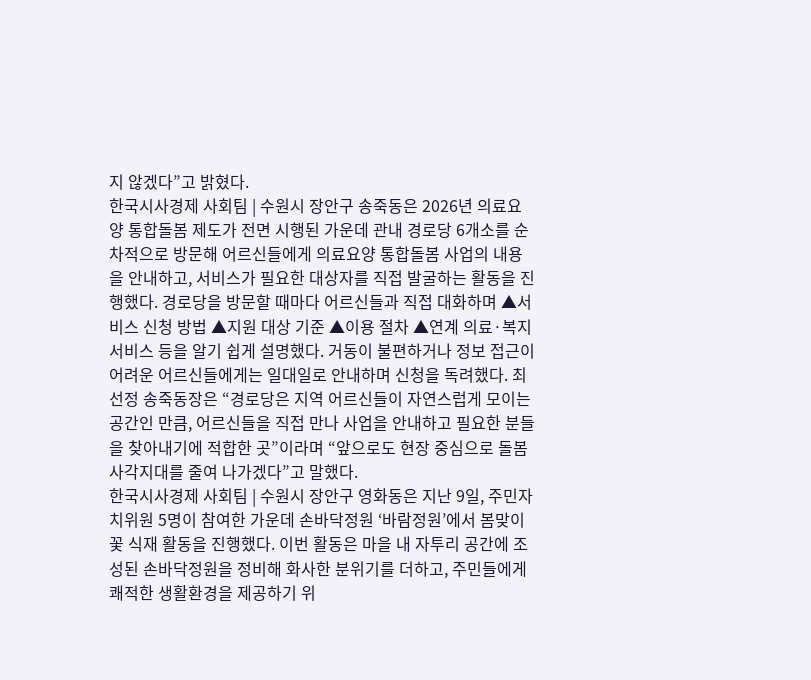지 않겠다”고 밝혔다.
한국시사경제 사회팀 | 수원시 장안구 송죽동은 2026년 의료요양 통합돌봄 제도가 전면 시행된 가운데 관내 경로당 6개소를 순차적으로 방문해 어르신들에게 의료요양 통합돌봄 사업의 내용을 안내하고, 서비스가 필요한 대상자를 직접 발굴하는 활동을 진행했다. 경로당을 방문할 때마다 어르신들과 직접 대화하며 ▲서비스 신청 방법 ▲지원 대상 기준 ▲이용 절차 ▲연계 의료·복지 서비스 등을 알기 쉽게 설명했다. 거동이 불편하거나 정보 접근이 어려운 어르신들에게는 일대일로 안내하며 신청을 독려했다. 최선정 송죽동장은 “경로당은 지역 어르신들이 자연스럽게 모이는 공간인 만큼, 어르신들을 직접 만나 사업을 안내하고 필요한 분들을 찾아내기에 적합한 곳”이라며 “앞으로도 현장 중심으로 돌봄 사각지대를 줄여 나가겠다”고 말했다.
한국시사경제 사회팀 | 수원시 장안구 영화동은 지난 9일, 주민자치위원 5명이 참여한 가운데 손바닥정원 ‘바람정원’에서 봄맞이 꽃 식재 활동을 진행했다. 이번 활동은 마을 내 자투리 공간에 조성된 손바닥정원을 정비해 화사한 분위기를 더하고, 주민들에게 쾌적한 생활환경을 제공하기 위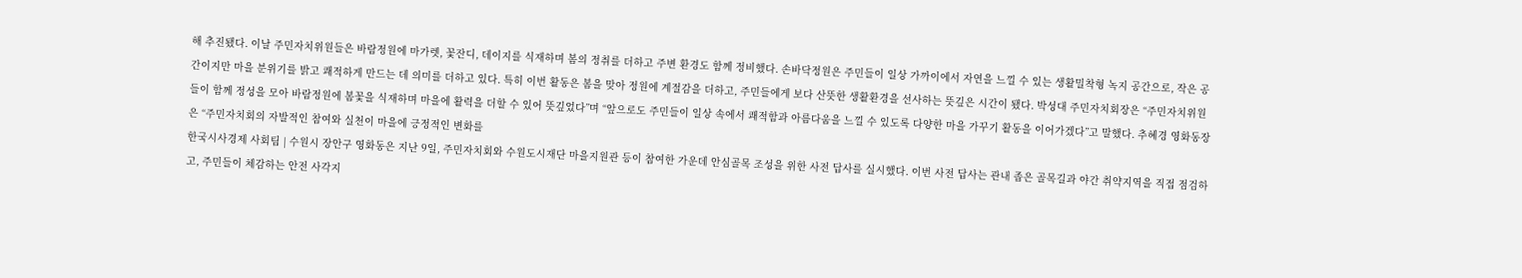해 추진됐다. 이날 주민자치위원들은 바람정원에 마가렛, 꽃잔디, 데이지를 식재하며 봄의 정취를 더하고 주변 환경도 함께 정비했다. 손바닥정원은 주민들이 일상 가까이에서 자연을 느낄 수 있는 생활밀착형 녹지 공간으로, 작은 공간이지만 마을 분위기를 밝고 쾌적하게 만드는 데 의미를 더하고 있다. 특히 이번 활동은 봄을 맞아 정원에 계절감을 더하고, 주민들에게 보다 산뜻한 생활환경을 선사하는 뜻깊은 시간이 됐다. 박성대 주민자치회장은 “주민자치위원들이 함께 정성을 모아 바람정원에 봄꽃을 식재하며 마을에 활력을 더할 수 있어 뜻깊었다”며 “앞으로도 주민들이 일상 속에서 쾌적함과 아름다움을 느낄 수 있도록 다양한 마을 가꾸기 활동을 이어가겠다”고 말했다. 추혜경 영화동장은 “주민자치회의 자발적인 참여와 실천이 마을에 긍정적인 변화를
한국시사경제 사회팀 | 수원시 장안구 영화동은 지난 9일, 주민자치회와 수원도시재단 마을지원관 등이 참여한 가운데 안심골목 조성을 위한 사전 답사를 실시했다. 이번 사전 답사는 관내 좁은 골목길과 야간 취약지역을 직접 점검하고, 주민들이 체감하는 안전 사각지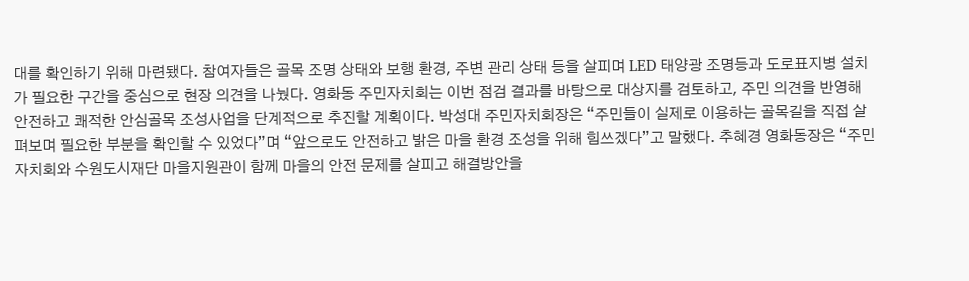대를 확인하기 위해 마련됐다. 참여자들은 골목 조명 상태와 보행 환경, 주변 관리 상태 등을 살피며 LED 태양광 조명등과 도로표지병 설치가 필요한 구간을 중심으로 현장 의견을 나눴다. 영화동 주민자치회는 이번 점검 결과를 바탕으로 대상지를 검토하고, 주민 의견을 반영해 안전하고 쾌적한 안심골목 조성사업을 단계적으로 추진할 계획이다. 박성대 주민자치회장은 “주민들이 실제로 이용하는 골목길을 직접 살펴보며 필요한 부분을 확인할 수 있었다”며 “앞으로도 안전하고 밝은 마을 환경 조성을 위해 힘쓰겠다”고 말했다. 추혜경 영화동장은 “주민자치회와 수원도시재단 마을지원관이 함께 마을의 안전 문제를 살피고 해결방안을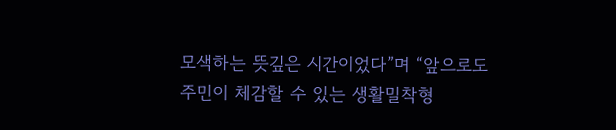모색하는 뜻깊은 시간이었다”며 “앞으로도 주민이 체감할 수 있는 생활밀착형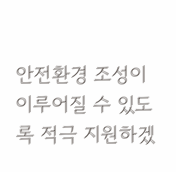안전환경 조성이 이루어질 수 있도록 적극 지원하겠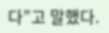다”고 말했다.